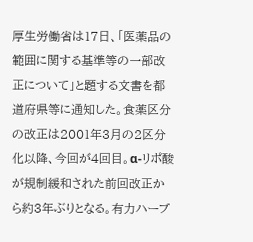厚生労働省は17日、「医薬品の範囲に関する基準等の一部改正について」と題する文書を都道府県等に通知した。食薬区分の改正は2001年3月の2区分化以降、今回が4回目。α-リポ酸が規制緩和された前回改正から約3年ぶりとなる。有力ハーブ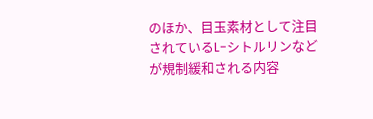のほか、目玉素材として注目されているL-シトルリンなどが規制緩和される内容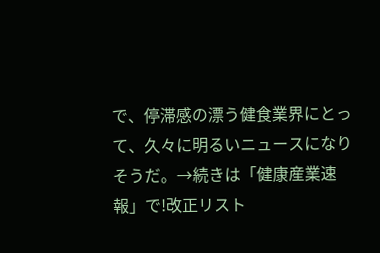で、停滞感の漂う健食業界にとって、久々に明るいニュースになりそうだ。→続きは「健康産業速報」で!改正リスト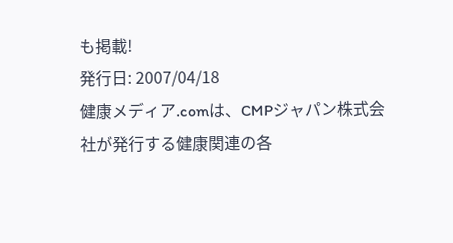も掲載!
発行日: 2007/04/18
健康メディア.comは、CMPジャパン株式会社が発行する健康関連の各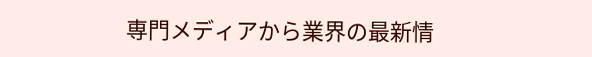専門メディアから業界の最新情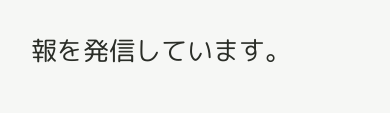報を発信しています。